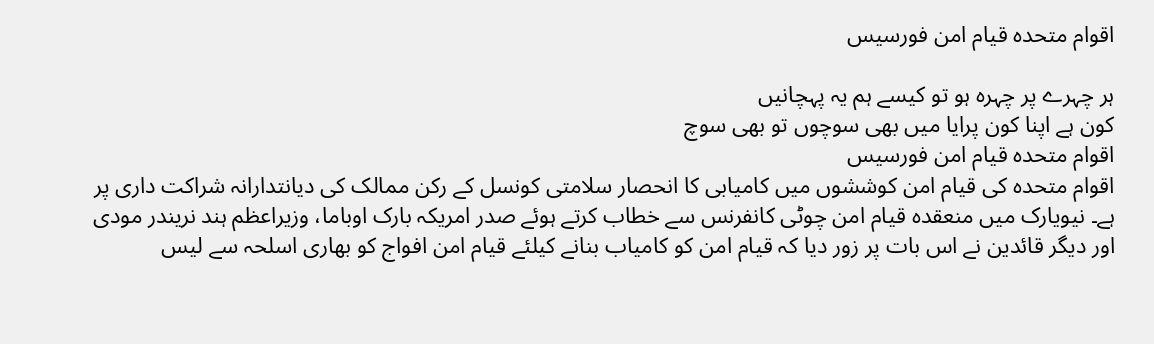اقوام متحدہ قیام امن فورسیس

ہر چہرے پر چہرہ ہو تو کیسے ہم یہ پہچانیں
کون ہے اپنا کون پرایا میں بھی سوچوں تو بھی سوچ
اقوام متحدہ قیام امن فورسیس
اقوام متحدہ کی قیام امن کوششوں میں کامیابی کا انحصار سلامتی کونسل کے رکن ممالک کی دیانتدارانہ شراکت داری پر ہے۔ نیویارک میں منعقدہ قیام امن چوٹی کانفرنس سے خطاب کرتے ہوئے صدر امریکہ بارک اوباما، وزیراعظم ہند نریندر مودی اور دیگر قائدین نے اس بات پر زور دیا کہ قیام امن کو کامیاب بنانے کیلئے قیام امن افواج کو بھاری اسلحہ سے لیس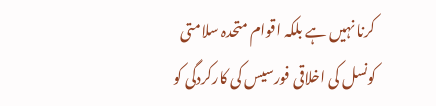کرنا نہیں ہے بلکہ اقوام متحدہ سلامتی کونسل کی اخلاقی فورسیس کی کارکردگی کو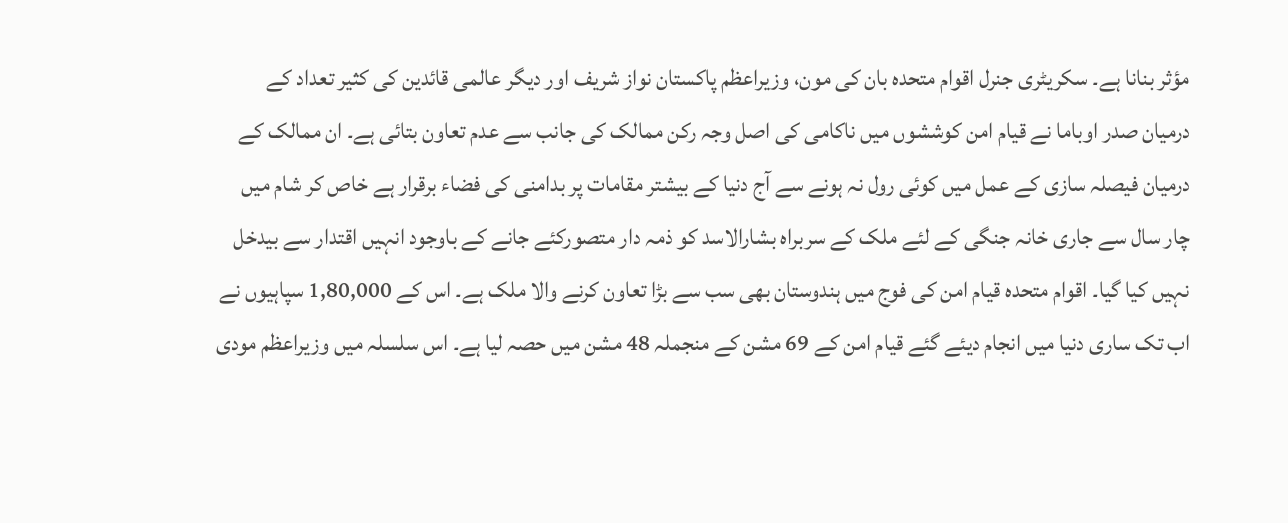مؤثر بنانا ہے۔ سکریٹری جنرل اقوام متحدہ بان کی مون، وزیراعظم پاکستان نواز شریف اور دیگر عالمی قائدین کی کثیر تعداد کے درمیان صدر اوباما نے قیام امن کوششوں میں ناکامی کی اصل وجہ رکن ممالک کی جانب سے عدم تعاون بتائی ہے۔ ان ممالک کے درمیان فیصلہ سازی کے عمل میں کوئی رول نہ ہونے سے آج دنیا کے بیشتر مقامات پر بدامنی کی فضاء برقرار ہے خاص کر شام میں چار سال سے جاری خانہ جنگی کے لئے ملک کے سربراہ بشارالاسد کو ذمہ دار متصورکئے جانے کے باوجود انہیں اقتدار سے بیدخل نہیں کیا گیا۔ اقوام متحدہ قیام امن کی فوج میں ہندوستان بھی سب سے بڑا تعاون کرنے والا ملک ہے۔ اس کے 1,80,000 سپاہیوں نے اب تک ساری دنیا میں انجام دیئے گئے قیام امن کے 69 مشن کے منجملہ 48 مشن میں حصہ لیا ہے۔ اس سلسلہ میں وزیراعظم مودی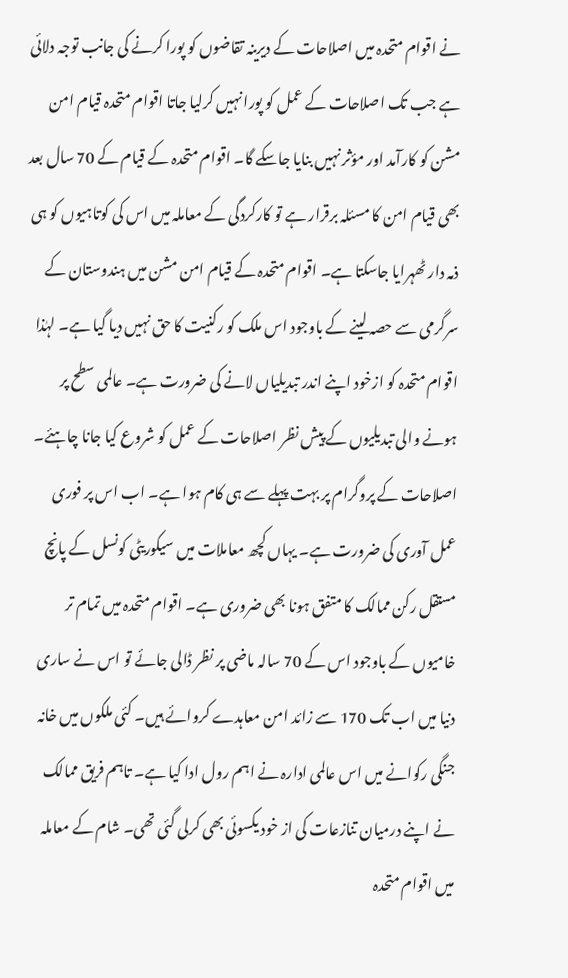نے اقوام متحدہ میں اصلاحات کے دیرینہ تقاضوں کو پورا کرنے کی جانب توجہ دلائی ہے جب تک اصلاحات کے عمل کو پورا نہیں کرلیا جاتا اقوام متحدہ قیام امن مشن کو کارآمد اور مؤثر نہیں بنایا جاسکے گا۔ اقوام متحدہ کے قیام کے 70 سال بعد بھی قیام امن کا مسئلہ برقرار ہے تو کارکردگی کے معاملہ میں اس کی کوتاہیوں کو ہی ذمہ دار ٹھہرایا جاسکتا ہے۔ اقوام متحدہ کے قیام امن مشن میں ہندوستان کے سرگرمی سے حصہ لینے کے باوجود اس ملک کو رکنیت کا حق نہیں دیا گیا ہے۔ لہٰذا اقوام متحدہ کو ازخود اپنے اندر تبدیلیاں لانے کی ضرورت ہے۔ عالمی سطح پر ہونے والی تبدیلیوں کے پیش نظر اصلاحات کے عمل کو شروع کیا جانا چاہئے۔ اصلاحات کے پروگرام پر بہت پہلے سے ہی کام ہوا ہے۔ اب اس پر فوری عمل آوری کی ضرورت ہے۔ یہاں کچھ معاملات میں سیکوریٹی کونسل کے پانچ مستقل رکن ممالک کا متفق ہونا بھی ضروری ہے۔ اقوام متحدہ میں تمام تر خامیوں کے باوجود اس کے 70 سالہ ماضی پر نظر ڈالی جائے تو اس نے ساری دنیا میں اب تک 170 سے زائد امن معاہدے کروائے ہیں۔ کئی ملکوں میں خانہ جنگی رکوانے میں اس عالمی ادارہ نے اہم رول ادا کیا ہے۔ تاہم فریق ممالک نے اپنے درمیان تنازعات کی از خود یکسوئی بھی کرلی گئی تھی۔ شام کے معاملہ میں اقوام متحدہ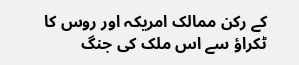کے رکن ممالک امریکہ اور روس کا ٹکراؤ سے اس ملک کی جنگ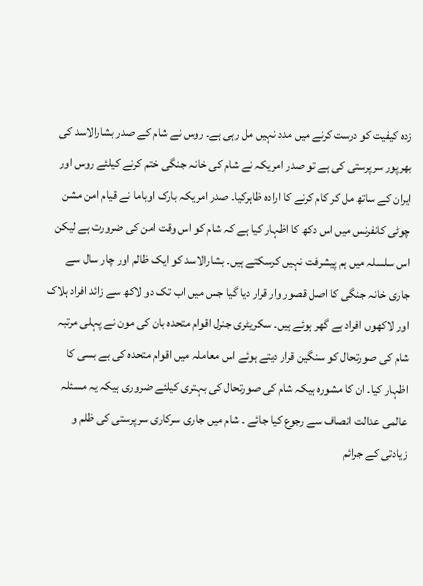زدہ کیفیت کو درست کرنے میں مدد نہیں مل رہی ہے۔ روس نے شام کے صدر بشارالاسد کی بھرپور سرپرستی کی ہے تو صدر امریکہ نے شام کی خانہ جنگی ختم کرنے کیلئے روس اور ایران کے ساتھ مل کر کام کرنے کا ارادہ ظاہرکیا۔ صدر امریکہ بارک اوباما نے قیام امن مشن چوٹی کانفرنس میں اس دکھ کا اظہار کیا ہے کہ شام کو اس وقت امن کی ضرورت ہے لیکن اس سلسلہ میں ہم پیشرفت نہیں کرسکتے ہیں۔ بشارالاسد کو ایک ظالم اور چار سال سے جاری خانہ جنگی کا اصل قصور وار قرار دیا گیا جس میں اب تک دو لاکھ سے زائد افراد ہلاک اور لاکھوں افراد بے گھر ہوئے ہیں۔ سکریٹری جنرل اقوام متحدہ بان کی مون نے پہلی مرتبہ شام کی صورتحال کو سنگین قرار دیتے ہوئے اس معاملہ میں اقوام متحدہ کی بے بسی کا اظہار کیا۔ ان کا مشورہ ہیکہ شام کی صورتحال کی بہتری کیلئے ضروری ہیکہ یہ مسئلہ عالمی عدالت انصاف سے رجوع کیا جائے ۔ شام میں جاری سرکاری سرپرستی کی ظلم و زیادتی کے جرائم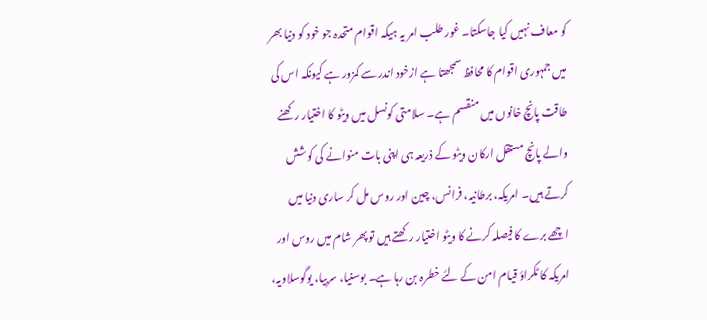کو معاف نہیں کیا جاسکتا۔ غور طلب امر یہ ہیکہ اقوام متحدہ جو خود کو دنیا بھر میں جمہوری اقوام کا محافظ سمجھتا ہے ازخود اندر سے کمزور ہے کیونکہ اس کی طاقت پانچ خانوں میں منقسم ہے۔ سلامتی کونسل میں ویٹو کا اختیار رکھنے والے پانچ مستقل ارکان ویٹو کے ذریعہ ہی اپنی بات منوانے کی کوشش کرتے ہیں۔ امریکہ، برطانیہ، فرانس، چین اور روس مل کر ساری دنیا میں اچھے برے کا فیصلہ کرنے کا ویٹو اختیار رکھتے ہیں تو پھر شام میں روس اور امریکہ کا ٹکراؤ قیام امن کے لئے خطرہ بن رہا ہے۔ بوسنیا، سربیا، یوگوسلاویہ،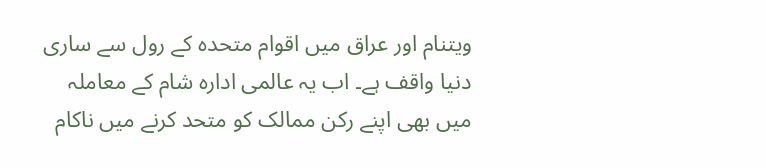ویتنام اور عراق میں اقوام متحدہ کے رول سے ساری دنیا واقف ہے۔ اب یہ عالمی ادارہ شام کے معاملہ میں بھی اپنے رکن ممالک کو متحد کرنے میں ناکام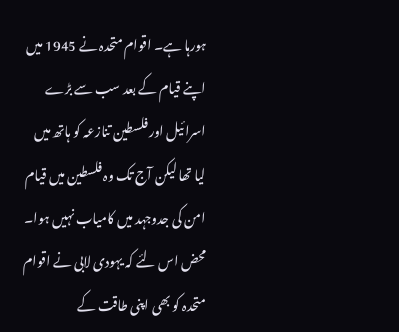ہورہا ہے۔ اقوام متحدہ نے 1945 میں اپنے قیام کے بعد سب سے بڑے اسرائیل اور فلسطین تنازعہ کو ہاتھ میں لیا تھا لیکن آج تک وہ فلسطین میں قیام امن کی جدوجہد میں کامیاب نہیں ہوا۔ محض اس لئے کہ یہودی لابی نے اقوام متحدہ کو بھی اپنی طاقت کے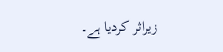زیراثر کردیا ہے۔